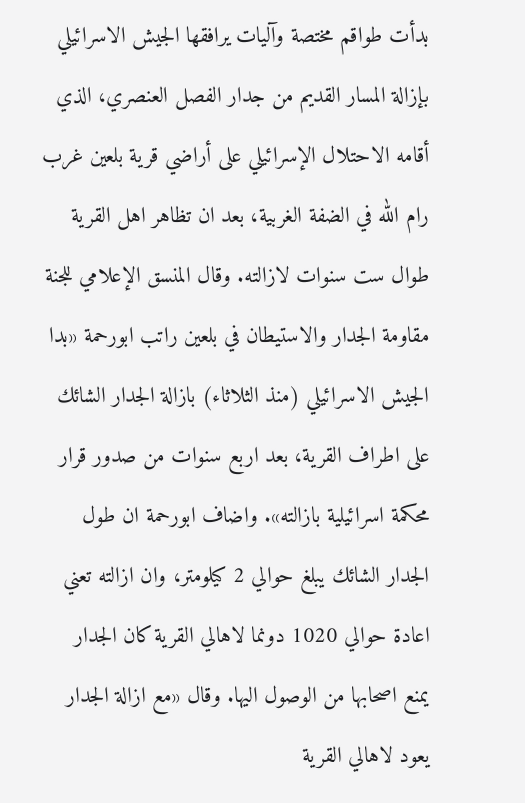بدأت طواقم مختصة وآليات يرافقها الجيش الاسرائيلي بإزالة المسار القديم من جدار الفصل العنصري، الذي أقامه الاحتلال الإسرائيلي على أراضي قرية بلعين غرب رام الله في الضفة الغربية، بعد ان تظاهر اهل القرية طوال ست سنوات لازالته. وقال المنسق الإعلامي للجنة مقاومة الجدار والاستيطان في بلعين راتب ابورحمة «بدا الجيش الاسرائيلي (منذ الثلاثاء) بازالة الجدار الشائك على اطراف القرية، بعد اربع سنوات من صدور قرار محكمة اسرائيلية بازالته». واضاف ابورحمة ان طول الجدار الشائك يبلغ حوالي 2 كيلومتر، وان ازالته تعني اعادة حوالي 1020 دونما لاهالي القرية كان الجدار يمنع اصحابها من الوصول اليها. وقال «مع ازالة الجدار يعود لاهالي القرية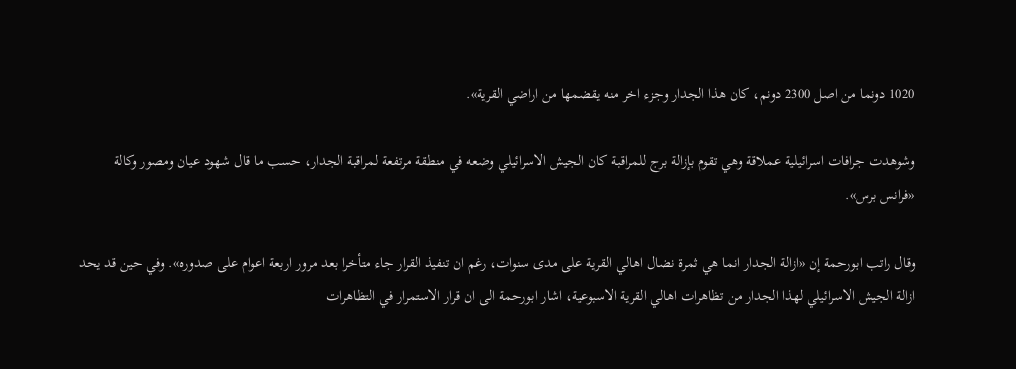1020 دونما من اصل 2300 دونم، كان هذا الجدار وجزء اخر منه يقضمها من اراضي القرية».

وشوهدت جرافات اسرائيلية عملاقة وهي تقوم بإزالة برج للمراقبة كان الجيش الاسرائيلي وضعه في منطقة مرتفعة لمراقبة الجدار، حسب ما قال شهود عيان ومصور وكالة «فرانس برس».

وقال راتب ابورحمة إن «ازالة الجدار انما هي ثمرة نضال اهالي القرية على مدى سنوات، رغم ان تنفيذ القرار جاء متأخرا بعد مرور اربعة اعوام على صدوره». وفي حين قد يحد ازالة الجيش الاسرائيلي لهذا الجدار من تظاهرات اهالي القرية الاسبوعية، اشار ابورحمة الى ان قرار الاستمرار في التظاهرات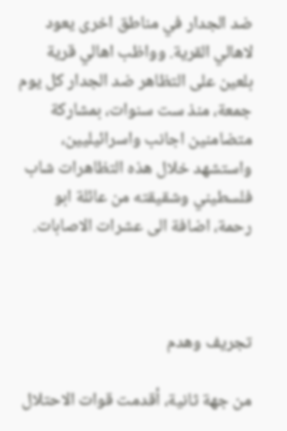ضد الجدار في مناطق اخرى يعود لاهالي القرية. وواظب اهالي قرية بلعين على التظاهر ضد الجدار كل يوم جمعة، منذ ست سنوات، بمشاركة متضامنين اجانب واسرائيليين، واستشهد خلال هذه التظاهرات شاب فلسطيني وشقيقته من عائلة ابو رحمة، اضافة الى عشرات الاصابات.



تجريف وهدم

من جهة ثانية، أقدمت قوات الاحتلال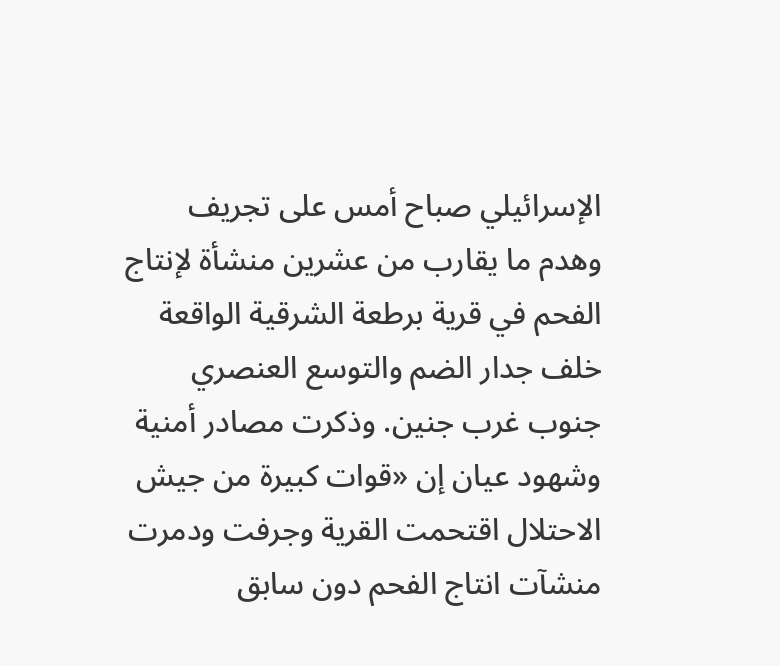الإسرائيلي صباح أمس على تجريف وهدم ما يقارب من عشرين منشأة لإنتاج الفحم في قرية برطعة الشرقية الواقعة خلف جدار الضم والتوسع العنصري جنوب غرب جنين. وذكرت مصادر أمنية وشهود عيان إن «قوات كبيرة من جيش الاحتلال اقتحمت القرية وجرفت ودمرت منشآت انتاج الفحم دون سابق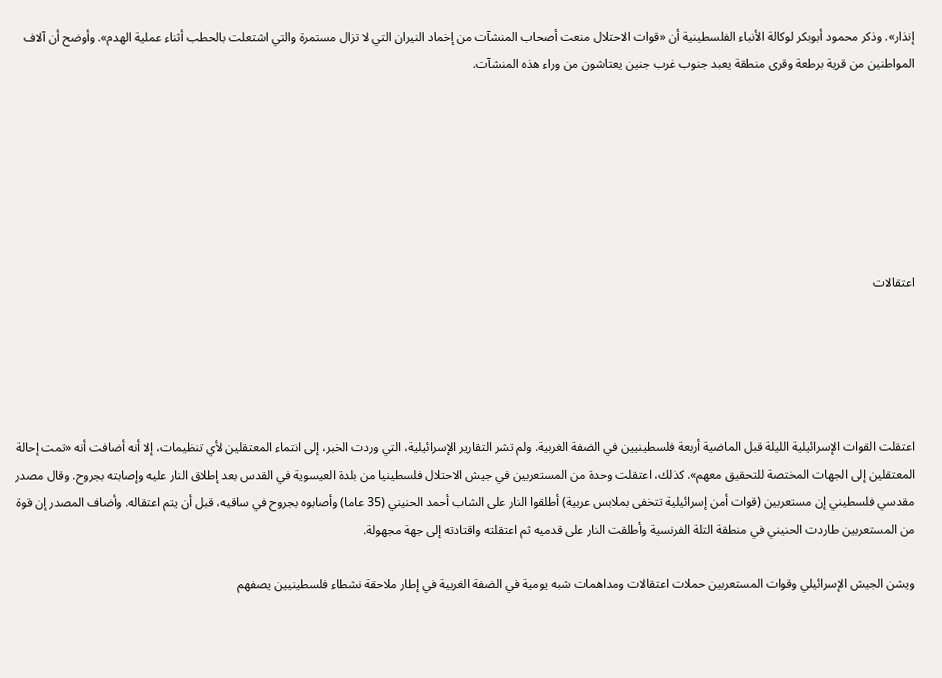إنذار». وذكر محمود أبوبكر لوكالة الأنباء الفلسطينية أن «قوات الاحتلال منعت أصحاب المنشآت من إخماد النيران التي لا تزال مستمرة والتي اشتعلت بالحطب أثناء عملية الهدم». وأوضح أن آلاف المواطنين من قرية برطعة وقرى منطقة يعبد جنوب غرب جنين يعتاشون من وراء هذه المنشآت.







اعتقالات





اعتقلت القوات الإسرائيلية الليلة قبل الماضية أربعة فلسطينيين في الضفة الغربية. ولم تشر التقارير الإسرائيلية، التي وردت الخبر، إلى انتماء المعتقلين لأي تنظيمات، إلا أنه أضافت أنه «تمت إحالة المعتقلين إلى الجهات المختصة للتحقيق معهم». كذلك، اعتقلت وحدة من المستعربين في جيش الاحتلال فلسطينيا من بلدة العيسوية في القدس بعد إطلاق النار عليه وإصابته بجروح. وقال مصدر مقدسي فلسطيني إن مستعربين (قوات أمن إسرائيلية تتخفى بملابس عربية) أطلقوا النار على الشاب أحمد الحنيني (35 عاما) وأصابوه بجروح في ساقيه، قبل أن يتم اعتقاله. وأضاف المصدر إن قوة من المستعربين طاردت الحنيني في منطقة التلة الفرنسية وأطلقت النار على قدميه ثم اعتقلته واقتادته إلى جهة مجهولة.

ويشن الجيش الإسرائيلي وقوات المستعربين حملات اعتقالات ومداهمات شبه يومية في الضفة الغربية في إطار ملاحقة نشطاء فلسطينيين يصفهم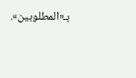بـ«المطلوبين».